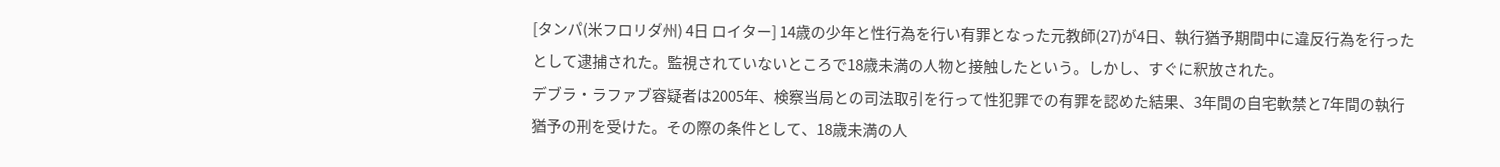[タンパ(米フロリダ州) 4日 ロイター] 14歳の少年と性行為を行い有罪となった元教師(27)が4日、執行猶予期間中に違反行為を行ったとして逮捕された。監視されていないところで18歳未満の人物と接触したという。しかし、すぐに釈放された。
デブラ・ラファブ容疑者は2005年、検察当局との司法取引を行って性犯罪での有罪を認めた結果、3年間の自宅軟禁と7年間の執行猶予の刑を受けた。その際の条件として、18歳未満の人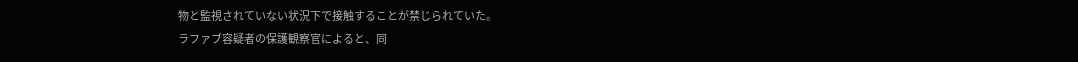物と監視されていない状況下で接触することが禁じられていた。
ラファブ容疑者の保護観察官によると、同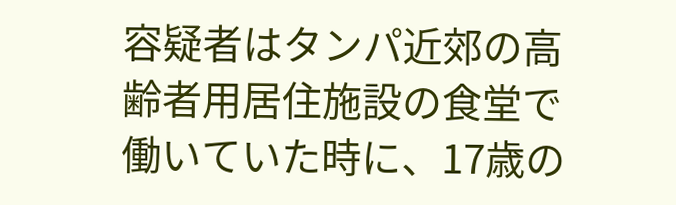容疑者はタンパ近郊の高齢者用居住施設の食堂で働いていた時に、17歳の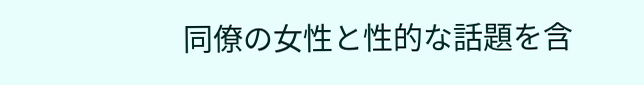同僚の女性と性的な話題を含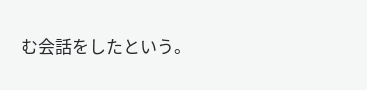む会話をしたという。